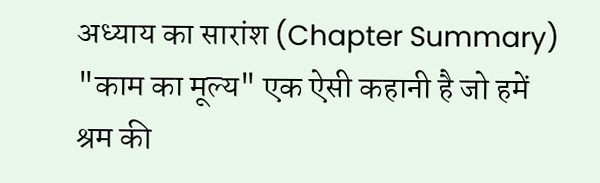अध्याय का सारांश (Chapter Summary)
"काम का मूल्य" एक ऐसी कहानी है जो हमें श्रम की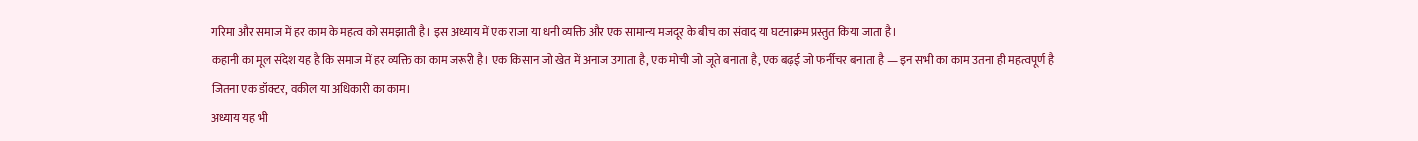गरिमा और समाज में हर काम के महत्व को समझाती है। इस अध्याय में एक राजा या धनी व्यक्ति और एक सामान्य मजदूर के बीच का संवाद या घटनाक्रम प्रस्तुत किया जाता है।
कहानी का मूल संदेश यह है कि समाज में हर व्यक्ति का काम जरूरी है। एक किसान जो खेत में अनाज उगाता है, एक मोची जो जूते बनाता है, एक बढ़ई जो फर्नीचर बनाता है — इन सभी का काम उतना ही महत्वपूर्ण है जितना एक डॉक्टर, वकील या अधिकारी का काम।
अध्याय यह भी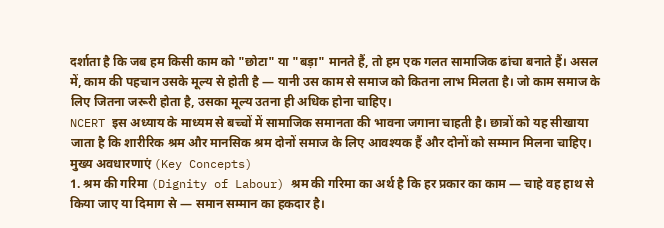दर्शाता है कि जब हम किसी काम को "छोटा" या "बड़ा" मानते हैं, तो हम एक गलत सामाजिक ढांचा बनाते हैं। असल में, काम की पहचान उसके मूल्य से होती है — यानी उस काम से समाज को कितना लाभ मिलता है। जो काम समाज के लिए जितना जरूरी होता है, उसका मूल्य उतना ही अधिक होना चाहिए।
NCERT इस अध्याय के माध्यम से बच्चों में सामाजिक समानता की भावना जगाना चाहती है। छात्रों को यह सीखाया जाता है कि शारीरिक श्रम और मानसिक श्रम दोनों समाज के लिए आवश्यक हैं और दोनों को सम्मान मिलना चाहिए।
मुख्य अवधारणाएं (Key Concepts)
1. श्रम की गरिमा (Dignity of Labour) श्रम की गरिमा का अर्थ है कि हर प्रकार का काम — चाहे वह हाथ से किया जाए या दिमाग से — समान सम्मान का हकदार है।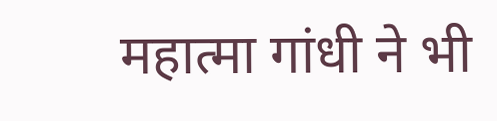महात्मा गांधी ने भी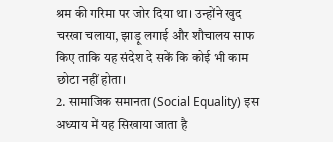श्रम की गरिमा पर जोर दिया था। उन्होंने खुद चरखा चलाया, झाड़ू लगाई और शौचालय साफ किए ताकि यह संदेश दे सकें कि कोई भी काम छोटा नहीं होता।
2. सामाजिक समानता (Social Equality) इस अध्याय में यह सिखाया जाता है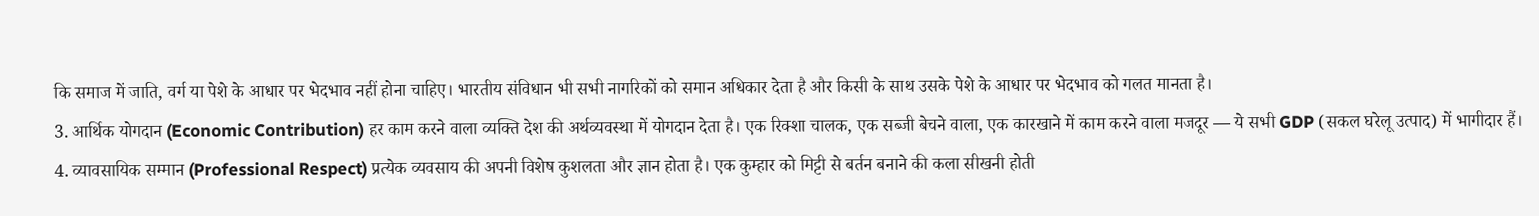कि समाज में जाति, वर्ग या पेशे के आधार पर भेदभाव नहीं होना चाहिए। भारतीय संविधान भी सभी नागरिकों को समान अधिकार देता है और किसी के साथ उसके पेशे के आधार पर भेदभाव को गलत मानता है।
3. आर्थिक योगदान (Economic Contribution) हर काम करने वाला व्यक्ति देश की अर्थव्यवस्था में योगदान देता है। एक रिक्शा चालक, एक सब्जी बेचने वाला, एक कारखाने में काम करने वाला मजदूर — ये सभी GDP (सकल घरेलू उत्पाद) में भागीदार हैं।
4. व्यावसायिक सम्मान (Professional Respect) प्रत्येक व्यवसाय की अपनी विशेष कुशलता और ज्ञान होता है। एक कुम्हार को मिट्टी से बर्तन बनाने की कला सीखनी होती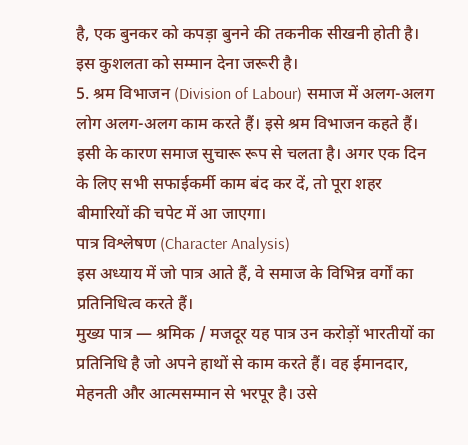है, एक बुनकर को कपड़ा बुनने की तकनीक सीखनी होती है। इस कुशलता को सम्मान देना जरूरी है।
5. श्रम विभाजन (Division of Labour) समाज में अलग-अलग लोग अलग-अलग काम करते हैं। इसे श्रम विभाजन कहते हैं। इसी के कारण समाज सुचारू रूप से चलता है। अगर एक दिन के लिए सभी सफाईकर्मी काम बंद कर दें, तो पूरा शहर बीमारियों की चपेट में आ जाएगा।
पात्र विश्लेषण (Character Analysis)
इस अध्याय में जो पात्र आते हैं, वे समाज के विभिन्न वर्गों का प्रतिनिधित्व करते हैं।
मुख्य पात्र — श्रमिक / मजदूर यह पात्र उन करोड़ों भारतीयों का प्रतिनिधि है जो अपने हाथों से काम करते हैं। वह ईमानदार, मेहनती और आत्मसम्मान से भरपूर है। उसे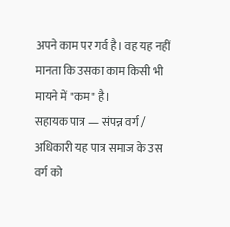अपने काम पर गर्व है। वह यह नहीं मानता कि उसका काम किसी भी मायने में "कम" है।
सहायक पात्र — संपन्न वर्ग / अधिकारी यह पात्र समाज के उस वर्ग को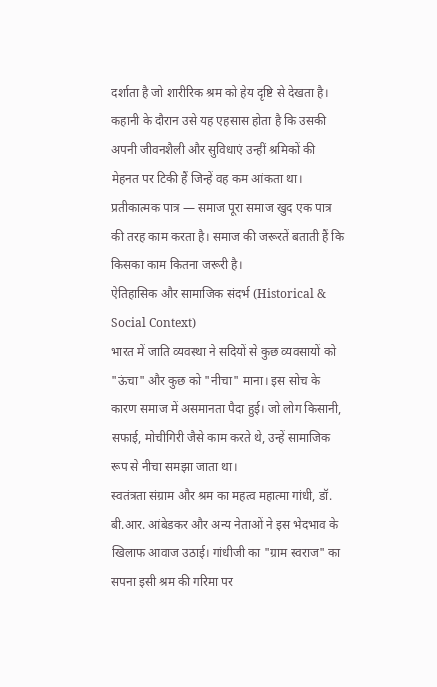दर्शाता है जो शारीरिक श्रम को हेय दृष्टि से देखता है। कहानी के दौरान उसे यह एहसास होता है कि उसकी अपनी जीवनशैली और सुविधाएं उन्हीं श्रमिकों की मेहनत पर टिकी हैं जिन्हें वह कम आंकता था।
प्रतीकात्मक पात्र — समाज पूरा समाज खुद एक पात्र की तरह काम करता है। समाज की जरूरतें बताती हैं कि किसका काम कितना जरूरी है।
ऐतिहासिक और सामाजिक संदर्भ (Historical & Social Context)
भारत में जाति व्यवस्था ने सदियों से कुछ व्यवसायों को "ऊंचा" और कुछ को "नीचा" माना। इस सोच के कारण समाज में असमानता पैदा हुई। जो लोग किसानी, सफाई, मोचीगिरी जैसे काम करते थे, उन्हें सामाजिक रूप से नीचा समझा जाता था।
स्वतंत्रता संग्राम और श्रम का महत्व महात्मा गांधी, डॉ. बी.आर. आंबेडकर और अन्य नेताओं ने इस भेदभाव के खिलाफ आवाज उठाई। गांधीजी का "ग्राम स्वराज" का सपना इसी श्रम की गरिमा पर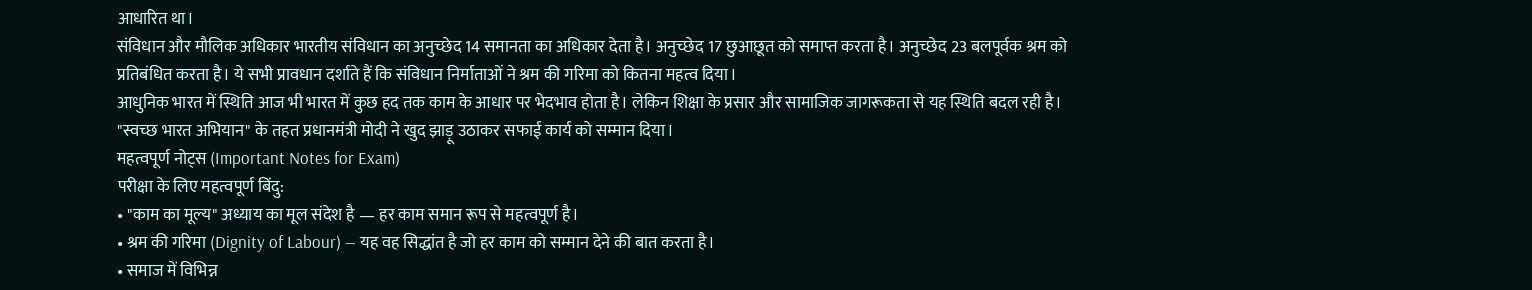आधारित था।
संविधान और मौलिक अधिकार भारतीय संविधान का अनुच्छेद 14 समानता का अधिकार देता है। अनुच्छेद 17 छुआछूत को समाप्त करता है। अनुच्छेद 23 बलपूर्वक श्रम को प्रतिबंधित करता है। ये सभी प्रावधान दर्शाते हैं कि संविधान निर्माताओं ने श्रम की गरिमा को कितना महत्व दिया।
आधुनिक भारत में स्थिति आज भी भारत में कुछ हद तक काम के आधार पर भेदभाव होता है। लेकिन शिक्षा के प्रसार और सामाजिक जागरूकता से यह स्थिति बदल रही है। "स्वच्छ भारत अभियान" के तहत प्रधानमंत्री मोदी ने खुद झाड़ू उठाकर सफाई कार्य को सम्मान दिया।
महत्वपूर्ण नोट्स (Important Notes for Exam)
परीक्षा के लिए महत्वपूर्ण बिंदु:
• "काम का मूल्य" अध्याय का मूल संदेश है — हर काम समान रूप से महत्वपूर्ण है।
• श्रम की गरिमा (Dignity of Labour) — यह वह सिद्धांत है जो हर काम को सम्मान देने की बात करता है।
• समाज में विभिन्न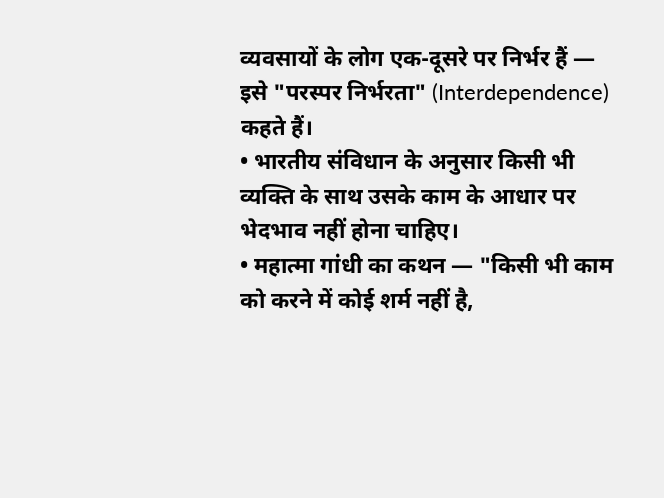व्यवसायों के लोग एक-दूसरे पर निर्भर हैं — इसे "परस्पर निर्भरता" (Interdependence) कहते हैं।
• भारतीय संविधान के अनुसार किसी भी व्यक्ति के साथ उसके काम के आधार पर भेदभाव नहीं होना चाहिए।
• महात्मा गांधी का कथन — "किसी भी काम को करने में कोई शर्म नहीं है,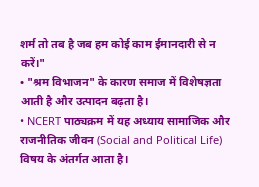शर्म तो तब है जब हम कोई काम ईमानदारी से न करें।"
• "श्रम विभाजन" के कारण समाज में विशेषज्ञता आती है और उत्पादन बढ़ता है।
• NCERT पाठ्यक्रम में यह अध्याय सामाजिक और राजनीतिक जीवन (Social and Political Life) विषय के अंतर्गत आता है।